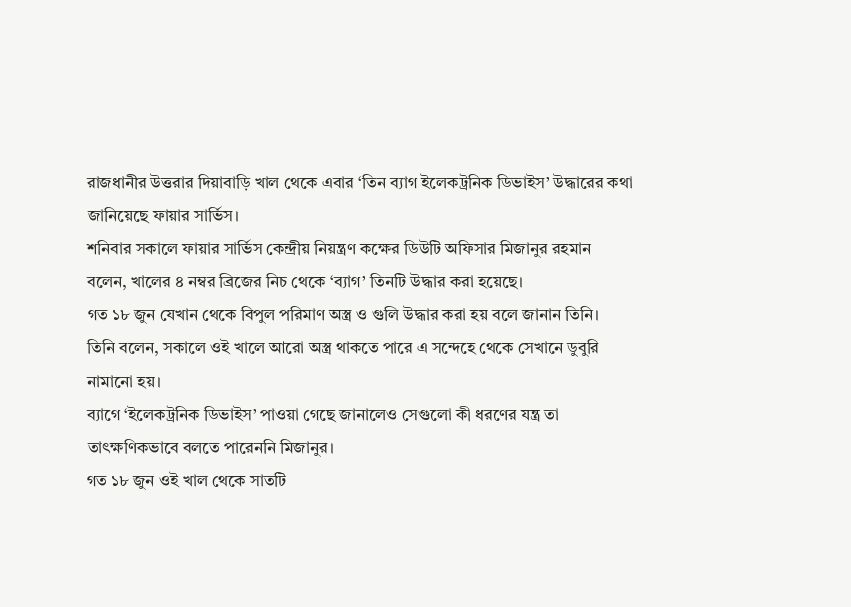রাজধানীর উত্তরার দিয়াবাড়ি খাল থেকে এবার ‘তিন ব্যাগ ইলেকট্রনিক ডিভাইস’ উদ্ধারের কথা জানিয়েছে ফায়ার সার্ভিস।
শনিবার সকালে ফায়ার সার্ভিস কেন্দ্রীয় নিয়ন্ত্রণ কক্ষের ডিউটি অফিসার মিজানুর রহমান বলেন, খালের ৪ নম্বর ব্রিজের নিচ থেকে ‘ব্যাগ’ তিনটি উদ্ধার করা হয়েছে।
গত ১৮ জুন যেখান থেকে বিপুল পরিমাণ অস্ত্র ও গুলি উদ্ধার করা হয় বলে জানান তিনি।
তিনি বলেন, সকালে ওই খালে আরো অস্ত্র থাকতে পারে এ সন্দেহে থেকে সেখানে ডুবুরি নামানো হয়।
ব্যাগে ‘ইলেকট্রনিক ডিভাইস’ পাওয়া গেছে জানালেও সেগুলো কী ধরণের যন্ত্র তা তাৎক্ষণিকভাবে বলতে পারেননি মিজানুর।
গত ১৮ জুন ওই খাল থেকে সাতটি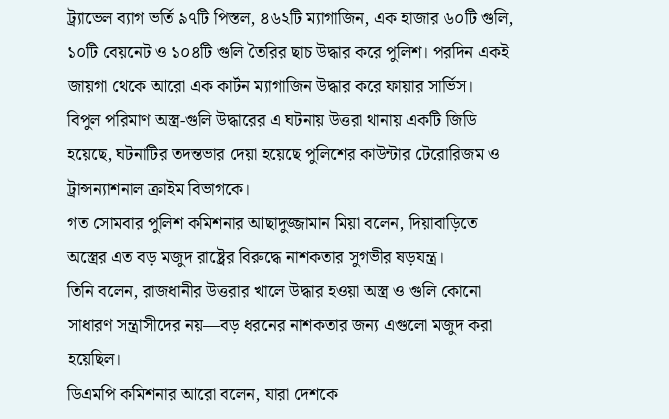ট্র্যাভেল ব্যাগ ভর্তি ৯৭টি পিস্তল, ৪৬২টি ম্যাগাজিন, এক হাজার ৬০টি গুলি, ১০টি বেয়নেট ও ১০৪টি গুলি তৈরির ছাচ উদ্ধার করে পুলিশ। পরদিন একই জায়গা থেকে আরো এক কার্টন ম্যাগাজিন উদ্ধার করে ফায়ার সার্ভিস।
বিপুল পরিমাণ অস্ত্র-গুলি উদ্ধারের এ ঘটনায় উত্তরা থানায় একটি জিডি হয়েছে, ঘটনাটির তদন্তভার দেয়া হয়েছে পুলিশের কাউন্টার টেরোরিজম ও ট্রান্সন্যাশনাল ক্রাইম বিভাগকে।
গত সোমবার পুলিশ কমিশনার আছাদুজ্জামান মিয়া বলেন, দিয়াবাড়িতে অস্ত্রের এত বড় মজুদ রাষ্ট্রের বিরুদ্ধে নাশকতার সুগভীর ষড়যন্ত্র।
তিনি বলেন, রাজধানীর উত্তরার খালে উদ্ধার হওয়া অস্ত্র ও গুলি কোনো সাধারণ সন্ত্রাসীদের নয়—বড় ধরনের নাশকতার জন্য এগুলো মজুদ করা হয়েছিল।
ডিএমপি কমিশনার আরো বলেন, যারা দেশকে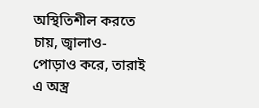অস্থিতিশীল করতে চায়, জ্বালাও-পোড়াও করে, তারাই এ অস্ত্র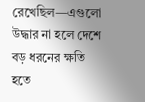রেখেছিল—এগুলো উদ্ধার না হলে দেশে বড় ধরনের ক্ষতি হতে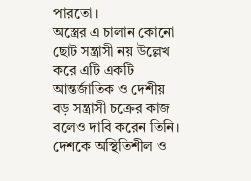পারতো।
অস্ত্রের এ চালান কোনো ছোট সন্ত্রাসী নয় উল্লেখ করে এটি একটি আন্তর্জাতিক ও দেশীয় বড় সন্ত্রাসী চক্রের কাজ বলেও দাবি করেন তিনি।
দেশকে অস্থিতিশীল ও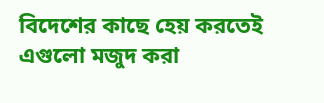বিদেশের কাছে হেয় করতেই এগুলো মজুদ করা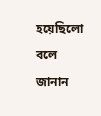হয়েছিলো বলে জানান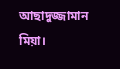আছাদুজ্জামান মিয়া।